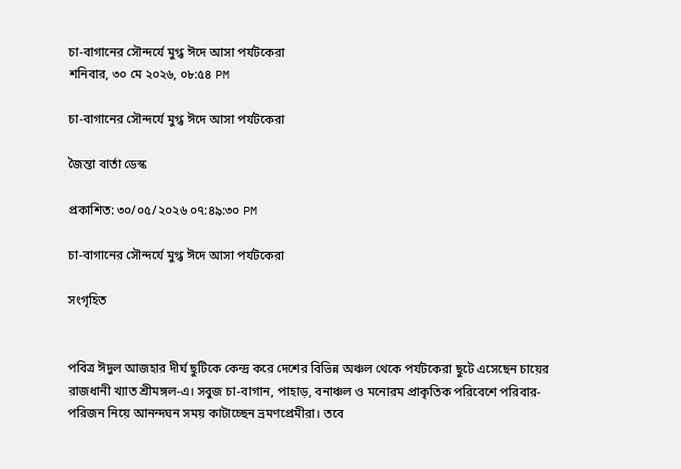চা-বাগানের সৌন্দর্যে মুগ্ধ ঈদে আসা পর্যটকেরা
শনিবার, ৩০ মে ২০২৬, ০৮:৫৪ PM

চা-বাগানের সৌন্দর্যে মুগ্ধ ঈদে আসা পর্যটকেরা

জৈন্তা বার্তা ডেস্ক

প্রকাশিত: ৩০/০৫/২০২৬ ০৭:৪৯:৩০ PM

চা-বাগানের সৌন্দর্যে মুগ্ধ ঈদে আসা পর্যটকেরা

সংগৃহিত


পবিত্র ঈদুল আজহার দীর্ঘ ছুটিকে কেন্দ্র করে দেশের বিভিন্ন অঞ্চল থেকে পর্যটকেরা ছুটে এসেছেন চায়ের রাজধানী খ্যাত শ্রীমঙ্গল-এ। সবুজ চা-বাগান, পাহাড়, বনাঞ্চল ও মনোরম প্রাকৃতিক পরিবেশে পরিবার-পরিজন নিয়ে আনন্দঘন সময় কাটাচ্ছেন ভ্রমণপ্রেমীরা। তবে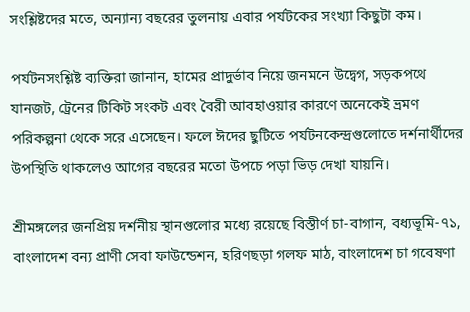সংশ্লিষ্টদের মতে, অন্যান্য বছরের তুলনায় এবার পর্যটকের সংখ্যা কিছুটা কম।

পর্যটনসংশ্লিষ্ট ব্যক্তিরা জানান, হামের প্রাদুর্ভাব নিয়ে জনমনে উদ্বেগ, সড়কপথে যানজট, ট্রেনের টিকিট সংকট এবং বৈরী আবহাওয়ার কারণে অনেকেই ভ্রমণ পরিকল্পনা থেকে সরে এসেছেন। ফলে ঈদের ছুটিতে পর্যটনকেন্দ্রগুলোতে দর্শনার্থীদের উপস্থিতি থাকলেও আগের বছরের মতো উপচে পড়া ভিড় দেখা যায়নি।

শ্রীমঙ্গলের জনপ্রিয় দর্শনীয় স্থানগুলোর মধ্যে রয়েছে বিস্তীর্ণ চা-বাগান, বধ্যভূমি-৭১, বাংলাদেশ বন্য প্রাণী সেবা ফাউন্ডেশন, হরিণছড়া গলফ মাঠ, বাংলাদেশ চা গবেষণা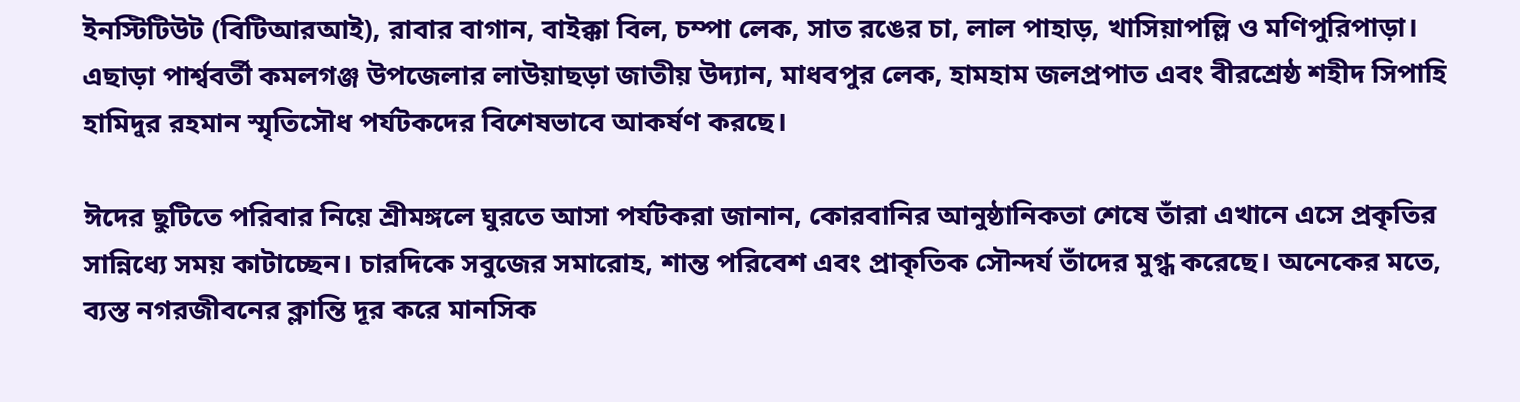ইনস্টিটিউট (বিটিআরআই), রাবার বাগান, বাইক্কা বিল, চম্পা লেক, সাত রঙের চা, লাল পাহাড়, খাসিয়াপল্লি ও মণিপুরিপাড়া। এছাড়া পার্শ্ববর্তী কমলগঞ্জ উপজেলার লাউয়াছড়া জাতীয় উদ্যান, মাধবপুর লেক, হামহাম জলপ্রপাত এবং বীরশ্রেষ্ঠ শহীদ সিপাহি হামিদুর রহমান স্মৃতিসৌধ পর্যটকদের বিশেষভাবে আকর্ষণ করছে।

ঈদের ছুটিতে পরিবার নিয়ে শ্রীমঙ্গলে ঘুরতে আসা পর্যটকরা জানান, কোরবানির আনুষ্ঠানিকতা শেষে তাঁরা এখানে এসে প্রকৃতির সান্নিধ্যে সময় কাটাচ্ছেন। চারদিকে সবুজের সমারোহ, শান্ত পরিবেশ এবং প্রাকৃতিক সৌন্দর্য তাঁদের মুগ্ধ করেছে। অনেকের মতে, ব্যস্ত নগরজীবনের ক্লান্তি দূর করে মানসিক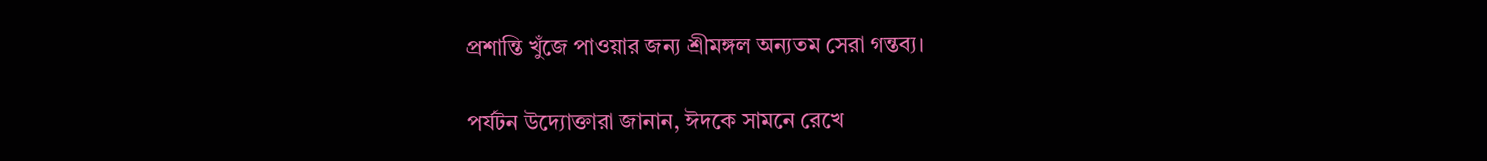প্রশান্তি খুঁজে পাওয়ার জন্য শ্রীমঙ্গল অন্যতম সেরা গন্তব্য।

পর্যটন উদ্যোক্তারা জানান, ঈদকে সামনে রেখে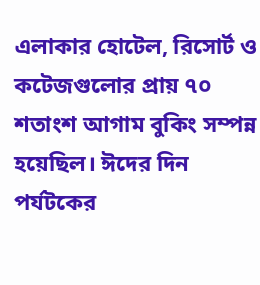এলাকার হোটেল, রিসোর্ট ও কটেজগুলোর প্রায় ৭০ শতাংশ আগাম বুকিং সম্পন্ন হয়েছিল। ঈদের দিন পর্যটকের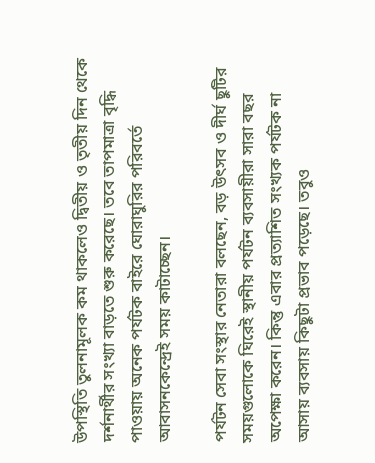উপস্থিতি তুলনামূলক কম থাকলেও দ্বিতীয় ও তৃতীয় দিন থেকে দর্শনার্থীর সংখ্যা বাড়তে শুরু করেছে। তবে তাপমাত্রা বৃদ্ধি পাওয়ায় অনেক পর্যটক বাইরে ঘোরাঘুরির পরিবর্তে আবাসনকেন্দ্রেই সময় কাটাচ্ছেন।

পর্যটন সেবা সংস্থার নেতারা বলছেন, বড় উৎসব ও দীর্ঘ ছুটির সময়গুলোকে ঘিরেই স্থানীয় পর্যটন ব্যবসায়ীরা সারা বছর অপেক্ষা করেন। কিন্তু এবার প্রত্যাশিত সংখ্যক পর্যটক না আসায় ব্যবসায় কিছুটা প্রভাব পড়েছে। তবুও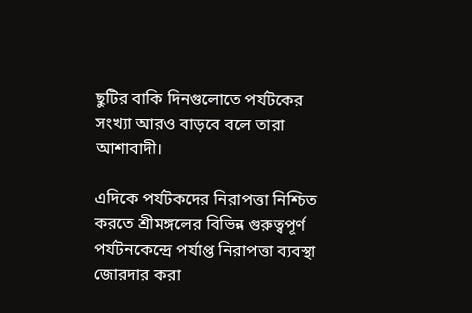ছুটির বাকি দিনগুলোতে পর্যটকের সংখ্যা আরও বাড়বে বলে তারা আশাবাদী।

এদিকে পর্যটকদের নিরাপত্তা নিশ্চিত করতে শ্রীমঙ্গলের বিভিন্ন গুরুত্বপূর্ণ পর্যটনকেন্দ্রে পর্যাপ্ত নিরাপত্তা ব্যবস্থা জোরদার করা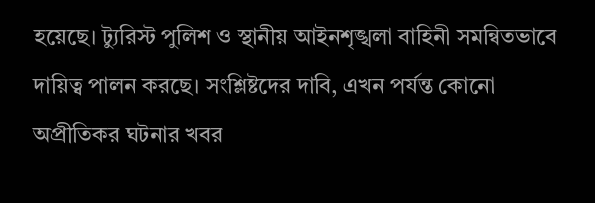হয়েছে। ট্যুরিস্ট পুলিশ ও স্থানীয় আইনশৃঙ্খলা বাহিনী সমন্বিতভাবে দায়িত্ব পালন করছে। সংশ্লিষ্টদের দাবি, এখন পর্যন্ত কোনো অপ্রীতিকর ঘটনার খবর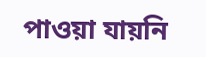পাওয়া যায়নি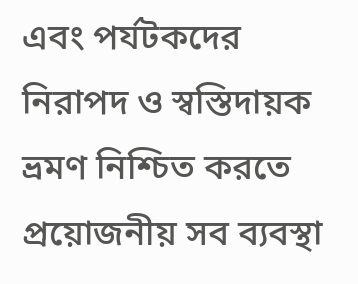এবং পর্যটকদের নিরাপদ ও স্বস্তিদায়ক ভ্রমণ নিশ্চিত করতে প্রয়োজনীয় সব ব্যবস্থা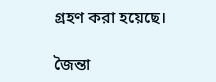গ্রহণ করা হয়েছে।

জৈন্তা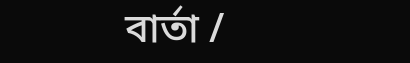বার্তা /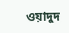ওয়াদুদ